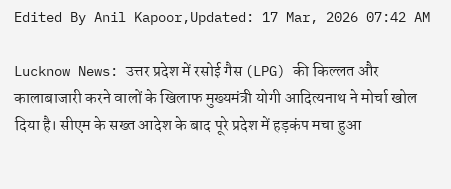Edited By Anil Kapoor,Updated: 17 Mar, 2026 07:42 AM

Lucknow News: उत्तर प्रदेश में रसोई गैस (LPG) की किल्लत और कालाबाजारी करने वालों के खिलाफ मुख्यमंत्री योगी आदित्यनाथ ने मोर्चा खोल दिया है। सीएम के सख्त आदेश के बाद पूरे प्रदेश में हड़कंप मचा हुआ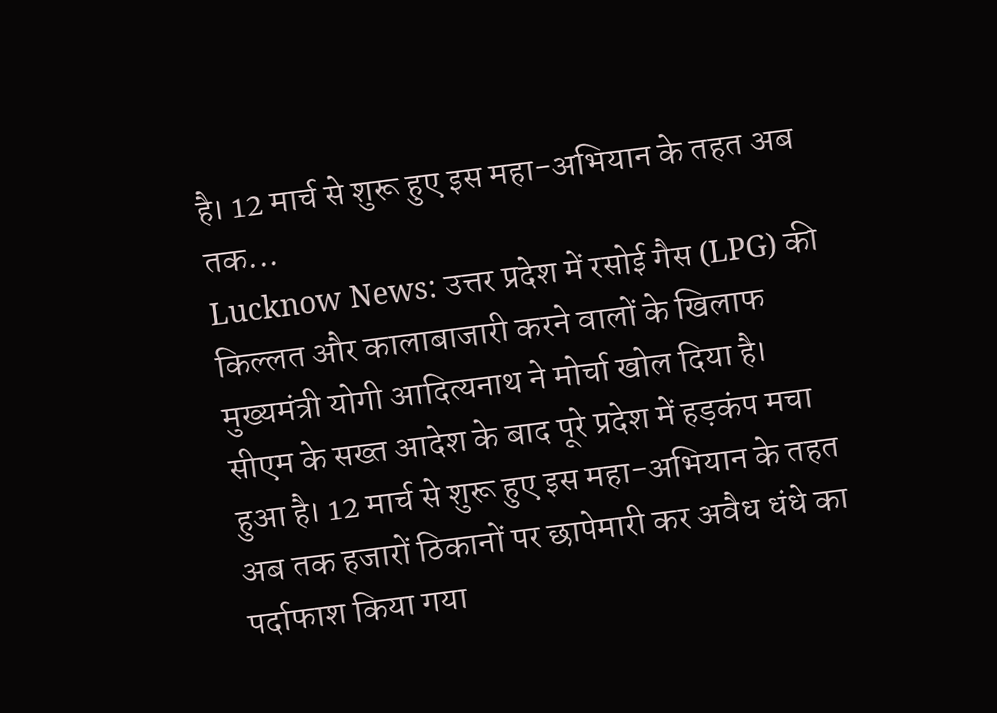है। 12 मार्च से शुरू हुए इस महा-अभियान के तहत अब तक...
Lucknow News: उत्तर प्रदेश में रसोई गैस (LPG) की किल्लत और कालाबाजारी करने वालों के खिलाफ मुख्यमंत्री योगी आदित्यनाथ ने मोर्चा खोल दिया है। सीएम के सख्त आदेश के बाद पूरे प्रदेश में हड़कंप मचा हुआ है। 12 मार्च से शुरू हुए इस महा-अभियान के तहत अब तक हजारों ठिकानों पर छापेमारी कर अवैध धंधे का पर्दाफाश किया गया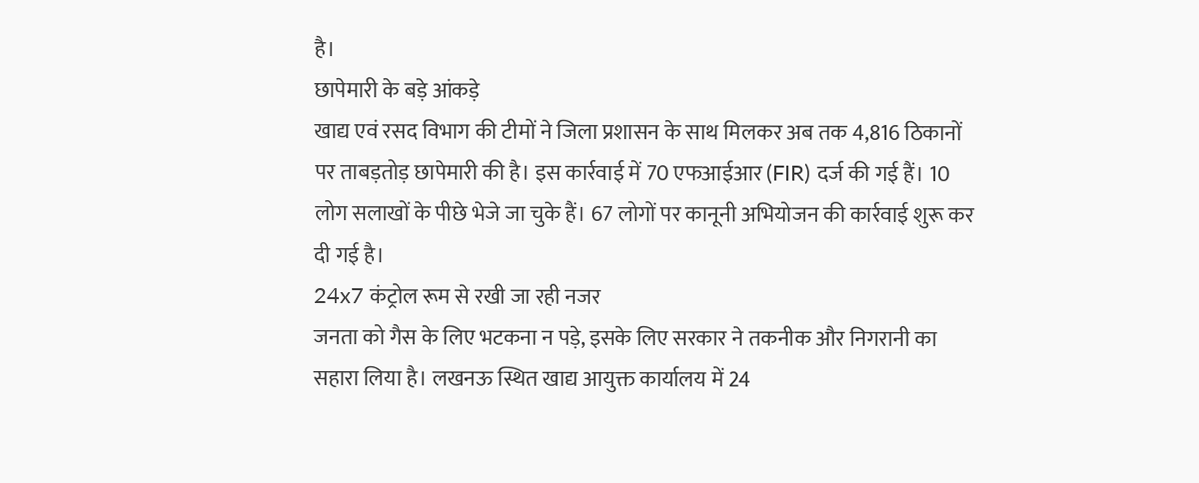है।
छापेमारी के बड़े आंकड़े
खाद्य एवं रसद विभाग की टीमों ने जिला प्रशासन के साथ मिलकर अब तक 4,816 ठिकानों पर ताबड़तोड़ छापेमारी की है। इस कार्रवाई में 70 एफआईआर (FIR) दर्ज की गई हैं। 10 लोग सलाखों के पीछे भेजे जा चुके हैं। 67 लोगों पर कानूनी अभियोजन की कार्रवाई शुरू कर दी गई है।
24x7 कंट्रोल रूम से रखी जा रही नजर
जनता को गैस के लिए भटकना न पड़े, इसके लिए सरकार ने तकनीक और निगरानी का सहारा लिया है। लखनऊ स्थित खाद्य आयुक्त कार्यालय में 24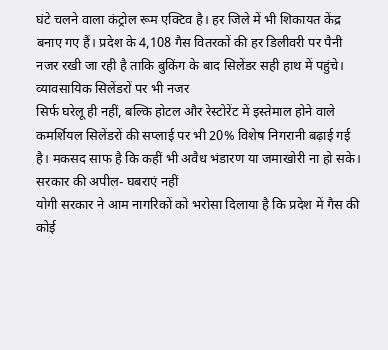घंटे चलने वाला कंट्रोल रूम एक्टिव है। हर जिले में भी शिकायत केंद्र बनाए गए हैं। प्रदेश के 4,108 गैस वितरकों की हर डिलीवरी पर पैनी नजर रखी जा रही है ताकि बुकिंग के बाद सिलेंडर सही हाथ में पहुंचे।
व्यावसायिक सिलेंडरों पर भी नजर
सिर्फ घरेलू ही नहीं, बल्कि होटल और रेस्टोरेंट में इस्तेमाल होने वाले कमर्शियल सिलेंडरों की सप्लाई पर भी 20% विशेष निगरानी बढ़ाई गई है। मकसद साफ है कि कहीं भी अवैध भंडारण या जमाखोरी ना हो सके।
सरकार की अपील- घबराएं नहीं
योगी सरकार ने आम नागरिकों को भरोसा दिलाया है कि प्रदेश में गैस की कोई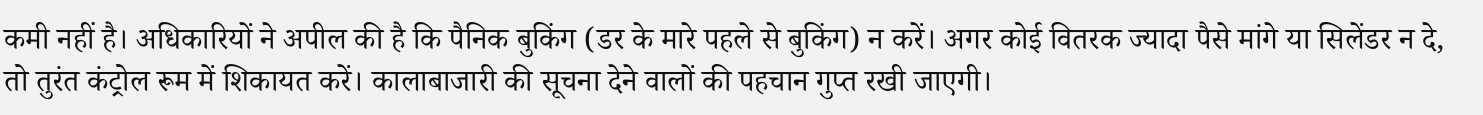कमी नहीं है। अधिकारियों ने अपील की है कि पैनिक बुकिंग (डर के मारे पहले से बुकिंग) न करें। अगर कोई वितरक ज्यादा पैसे मांगे या सिलेंडर न दे, तो तुरंत कंट्रोल रूम में शिकायत करें। कालाबाजारी की सूचना देने वालों की पहचान गुप्त रखी जाएगी।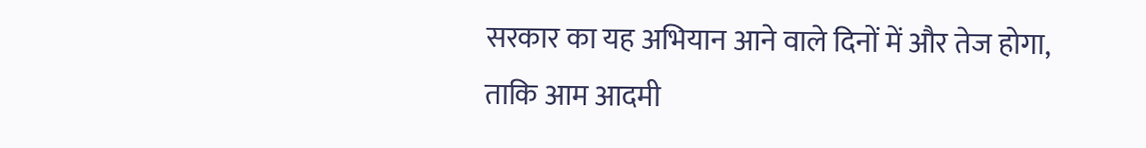सरकार का यह अभियान आने वाले दिनों में और तेज होगा, ताकि आम आदमी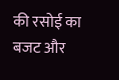की रसोई का बजट और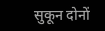सुकून दोनों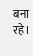बना रहे।